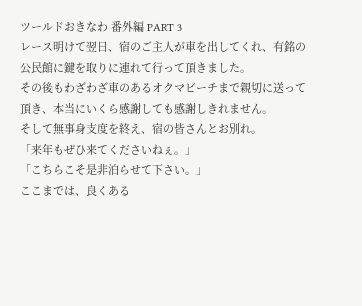ツールドおきなわ 番外編 PART 3
レース明けて翌日、宿のご主人が車を出してくれ、有銘の公民館に鍵を取りに連れて行って頂きました。
その後もわざわざ車のあるオクマビーチまで親切に送って頂き、本当にいくら感謝しても感謝しきれません。
そして無事身支度を終え、宿の皆さんとお別れ。
「来年もぜひ来てくださいねぇ。」
「こちらこそ是非泊らせて下さい。」
ここまでは、良くある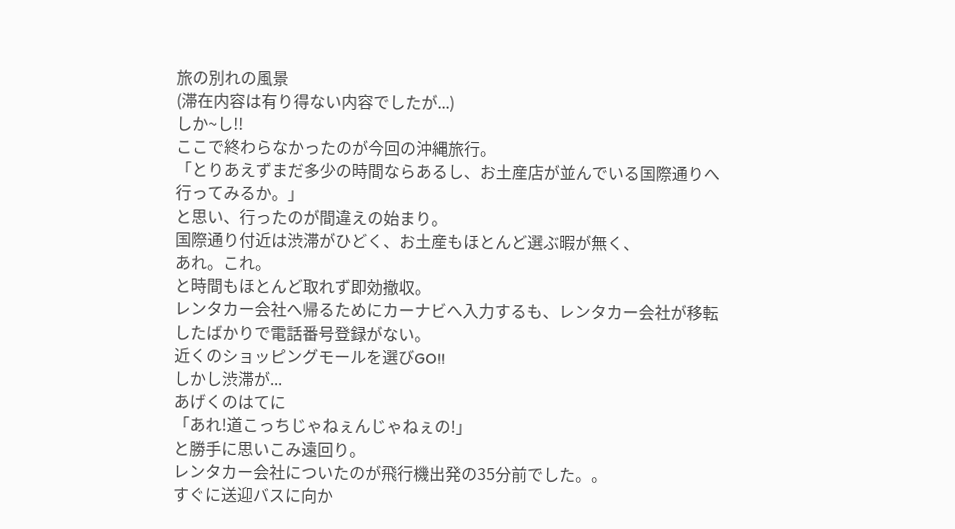旅の別れの風景
(滞在内容は有り得ない内容でしたが...)
しか~し!!
ここで終わらなかったのが今回の沖縄旅行。
「とりあえずまだ多少の時間ならあるし、お土産店が並んでいる国際通りへ行ってみるか。」
と思い、行ったのが間違えの始まり。
国際通り付近は渋滞がひどく、お土産もほとんど選ぶ暇が無く、
あれ。これ。
と時間もほとんど取れず即効撤収。
レンタカー会社へ帰るためにカーナビへ入力するも、レンタカー会社が移転したばかりで電話番号登録がない。
近くのショッピングモールを選びGO!!
しかし渋滞が...
あげくのはてに
「あれ!道こっちじゃねぇんじゃねぇの!」
と勝手に思いこみ遠回り。
レンタカー会社についたのが飛行機出発の35分前でした。。
すぐに送迎バスに向か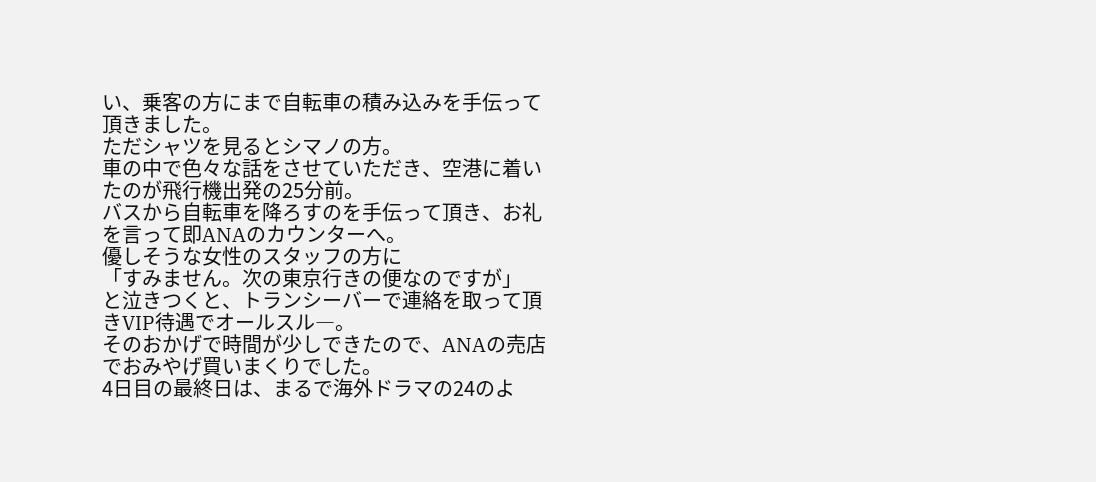い、乗客の方にまで自転車の積み込みを手伝って頂きました。
ただシャツを見るとシマノの方。
車の中で色々な話をさせていただき、空港に着いたのが飛行機出発の25分前。
バスから自転車を降ろすのを手伝って頂き、お礼を言って即ANAのカウンターへ。
優しそうな女性のスタッフの方に
「すみません。次の東京行きの便なのですが」
と泣きつくと、トランシーバーで連絡を取って頂きVIP待遇でオールスル―。
そのおかげで時間が少しできたので、ANAの売店でおみやげ買いまくりでした。
4日目の最終日は、まるで海外ドラマの24のよ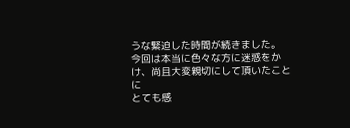うな緊迫した時間が続きました。
今回は本当に色々な方に迷惑をかけ、尚且大変親切にして頂いたことに
とても感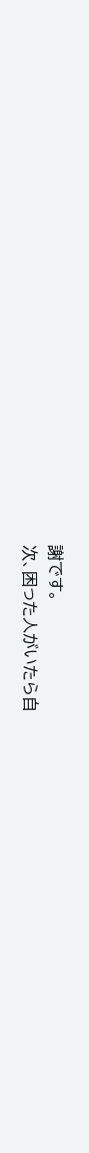謝です。
次、困った人がいたら自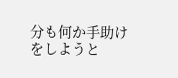分も何か手助けをしようと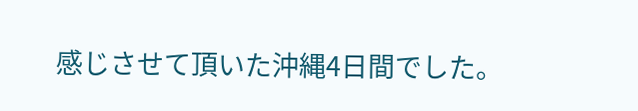感じさせて頂いた沖縄4日間でした。